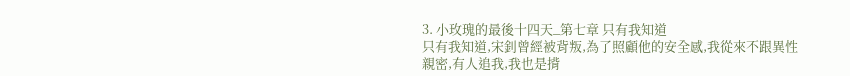3. 小玫瑰的最後十四天_第七章 只有我知道
只有我知道,宋釗曾經被背叛,為了照顧他的安全感,我從來不跟異性親密,有人追我,我也是揹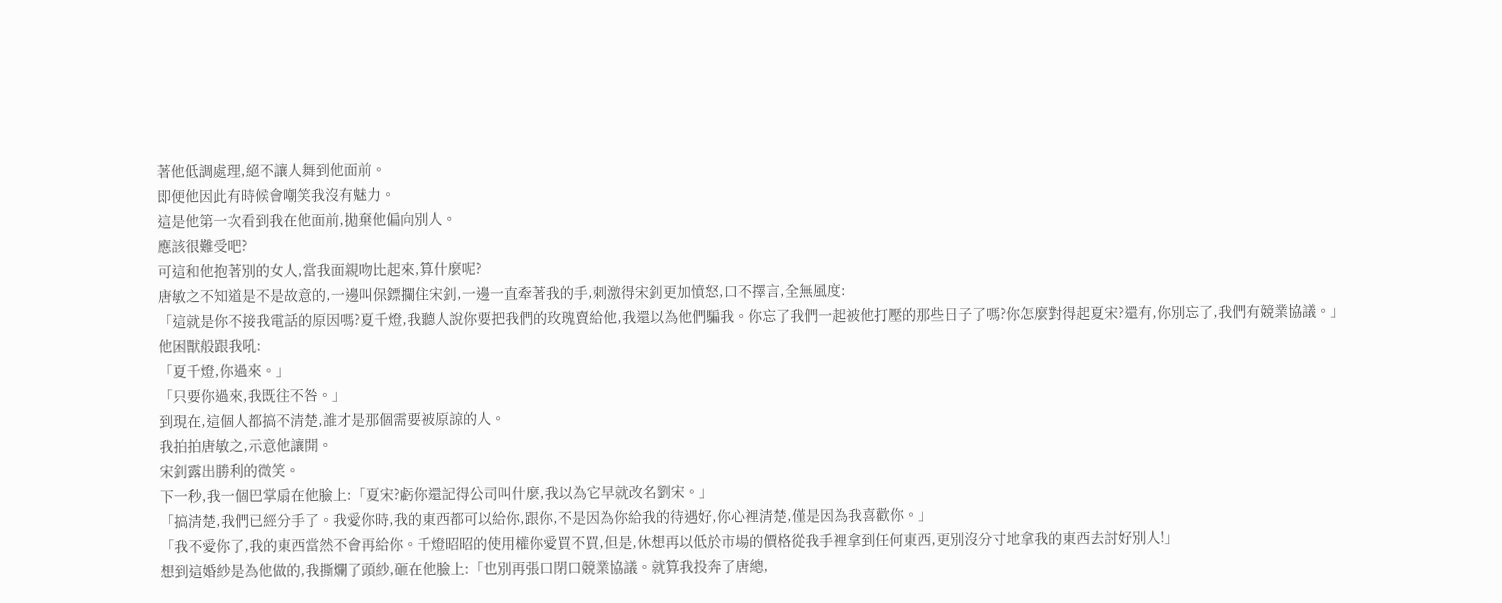著他低調處理,絕不讓人舞到他面前。
即便他因此有時候會嘲笑我沒有魅力。
這是他第一次看到我在他面前,拋棄他偏向別人。
應該很難受吧?
可這和他抱著別的女人,當我面親吻比起來,算什麼呢?
唐敏之不知道是不是故意的,一邊叫保鏢攔住宋釗,一邊一直牽著我的手,刺激得宋釗更加憤怒,口不擇言,全無風度:
「這就是你不接我電話的原因嗎?夏千燈,我聽人說你要把我們的玫瑰賣給他,我還以為他們騙我。你忘了我們一起被他打壓的那些日子了嗎?你怎麼對得起夏宋?還有,你別忘了,我們有競業協議。」
他困獸般跟我吼:
「夏千燈,你過來。」
「只要你過來,我既往不咎。」
到現在,這個人都搞不清楚,誰才是那個需要被原諒的人。
我拍拍唐敏之,示意他讓開。
宋釗露出勝利的微笑。
下一秒,我一個巴掌扇在他臉上:「夏宋?虧你還記得公司叫什麼,我以為它早就改名劉宋。」
「搞清楚,我們已經分手了。我愛你時,我的東西都可以給你,跟你,不是因為你給我的待遇好,你心裡清楚,僅是因為我喜歡你。」
「我不愛你了,我的東西當然不會再給你。千燈昭昭的使用權你愛買不買,但是,休想再以低於市場的價格從我手裡拿到任何東西,更別沒分寸地拿我的東西去討好別人!」
想到這婚紗是為他做的,我撕爛了頭紗,砸在他臉上:「也別再張口閉口競業協議。就算我投奔了唐總,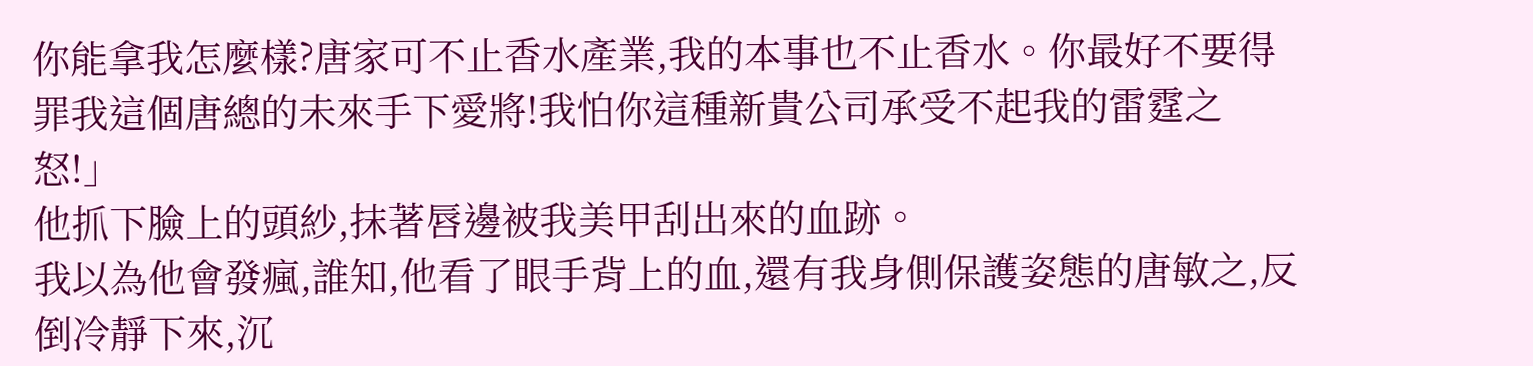你能拿我怎麼樣?唐家可不止香水產業,我的本事也不止香水。你最好不要得罪我這個唐總的未來手下愛將!我怕你這種新貴公司承受不起我的雷霆之怒!」
他抓下臉上的頭紗,抹著唇邊被我美甲刮出來的血跡。
我以為他會發瘋,誰知,他看了眼手背上的血,還有我身側保護姿態的唐敏之,反倒冷靜下來,沉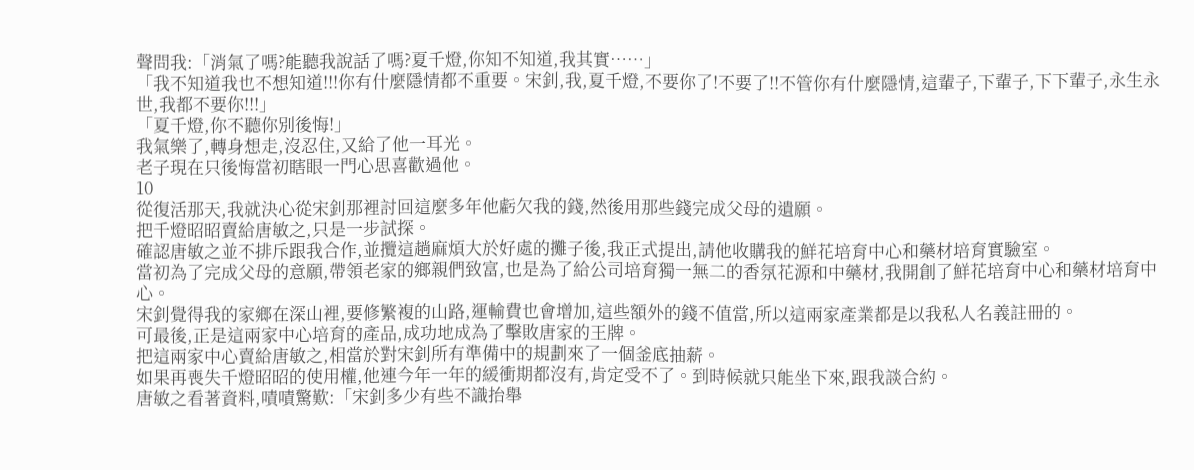聲問我:「消氣了嗎?能聽我說話了嗎?夏千燈,你知不知道,我其實……」
「我不知道我也不想知道!!!你有什麼隱情都不重要。宋釗,我,夏千燈,不要你了!不要了!!不管你有什麼隱情,這輩子,下輩子,下下輩子,永生永世,我都不要你!!!」
「夏千燈,你不聽你別後悔!」
我氣樂了,轉身想走,沒忍住,又給了他一耳光。
老子現在只後悔當初瞎眼一門心思喜歡過他。
10
從復活那天,我就決心從宋釗那裡討回這麼多年他虧欠我的錢,然後用那些錢完成父母的遺願。
把千燈昭昭賣給唐敏之,只是一步試探。
確認唐敏之並不排斥跟我合作,並攬這趟麻煩大於好處的攤子後,我正式提出,請他收購我的鮮花培育中心和藥材培育實驗室。
當初為了完成父母的意願,帶領老家的鄉親們致富,也是為了給公司培育獨一無二的香氛花源和中藥材,我開創了鮮花培育中心和藥材培育中心。
宋釗覺得我的家鄉在深山裡,要修繁複的山路,運輸費也會增加,這些額外的錢不值當,所以這兩家產業都是以我私人名義註冊的。
可最後,正是這兩家中心培育的產品,成功地成為了擊敗唐家的王牌。
把這兩家中心賣給唐敏之,相當於對宋釗所有準備中的規劃來了一個釜底抽薪。
如果再喪失千燈昭昭的使用權,他連今年一年的緩衝期都沒有,肯定受不了。到時候就只能坐下來,跟我談合約。
唐敏之看著資料,嘖嘖驚歎:「宋釗多少有些不識抬舉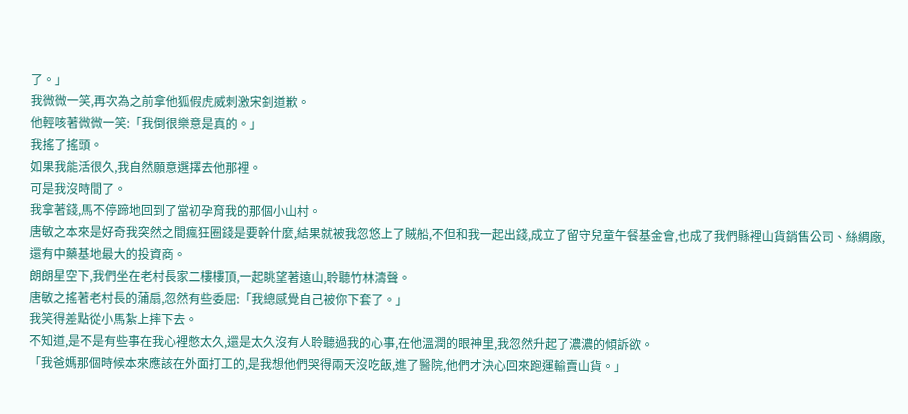了。」
我微微一笑,再次為之前拿他狐假虎威刺激宋釗道歉。
他輕咳著微微一笑:「我倒很樂意是真的。」
我搖了搖頭。
如果我能活很久,我自然願意選擇去他那裡。
可是我沒時間了。
我拿著錢,馬不停蹄地回到了當初孕育我的那個小山村。
唐敏之本來是好奇我突然之間瘋狂圈錢是要幹什麼,結果就被我忽悠上了賊船,不但和我一起出錢,成立了留守兒童午餐基金會,也成了我們縣裡山貨銷售公司、絲綢廠,還有中藥基地最大的投資商。
朗朗星空下,我們坐在老村長家二樓樓頂,一起眺望著遠山,聆聽竹林濤聲。
唐敏之搖著老村長的蒲扇,忽然有些委屈:「我總感覺自己被你下套了。」
我笑得差點從小馬紮上摔下去。
不知道,是不是有些事在我心裡憋太久,還是太久沒有人聆聽過我的心事,在他溫潤的眼神里,我忽然升起了濃濃的傾訴欲。
「我爸媽那個時候本來應該在外面打工的,是我想他們哭得兩天沒吃飯,進了醫院,他們才決心回來跑運輸賣山貨。」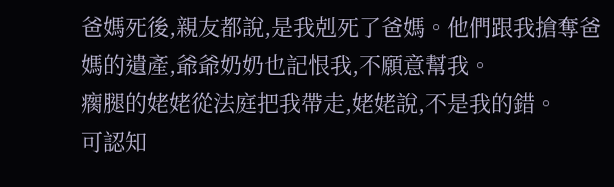爸媽死後,親友都說,是我剋死了爸媽。他們跟我搶奪爸媽的遺產,爺爺奶奶也記恨我,不願意幫我。
瘸腿的姥姥從法庭把我帶走,姥姥說,不是我的錯。
可認知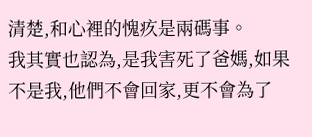清楚,和心裡的愧疚是兩碼事。
我其實也認為,是我害死了爸媽,如果不是我,他們不會回家,更不會為了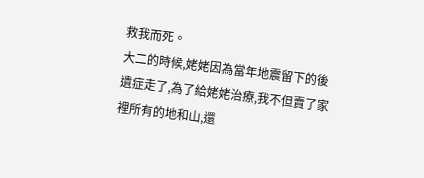救我而死。
大二的時候,姥姥因為當年地震留下的後遺症走了,為了給姥姥治療,我不但賣了家裡所有的地和山,還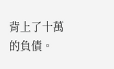背上了十萬的負債。